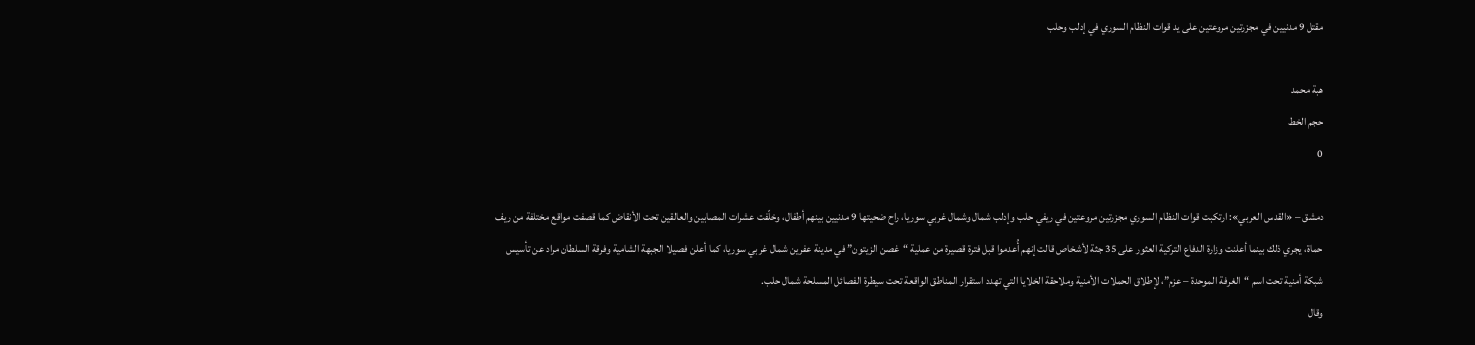مقتل 9 مدنيين في مجزرتين مروعتين على يد قوات النظام السوري في إدلب وحلب

هبة محمد
حجم الخط
0

دمشق – «القدس العربي»: ارتكبت قوات النظام السوري مجزرتين مروعتين في ريفي حلب وإدلب شمال وشمال غربي سوريا، راح ضحيتها 9 مدنيين بينهم أطفال، وخلّفت عشرات المصابين والعالقين تحت الأنقاض كما قصفت مواقع مختلفة من ريف حماة، يجري ذلك بينما أعلنت وزارة الدفاع التركية العثور على 35 جثة لأشخاص قالت إنهم أُعدموا قبل فترة قصيرة من عملية “غصن الزيتون” في مدينة عفرين شمال غربي سوريا، كما أعلن فصيلا الجبهة الشامية وفرقة السلطان مراد عن تأسيس شبكة أمنية تحت اسم “الغرفة الموحدة – عزم”، لإطلاق الحملات الأمنية وملاحقة الخلايا التي تهدد استقرار المناطق الواقعة تحت سيطرة الفصائل المسلحة شمال حلب.
وقال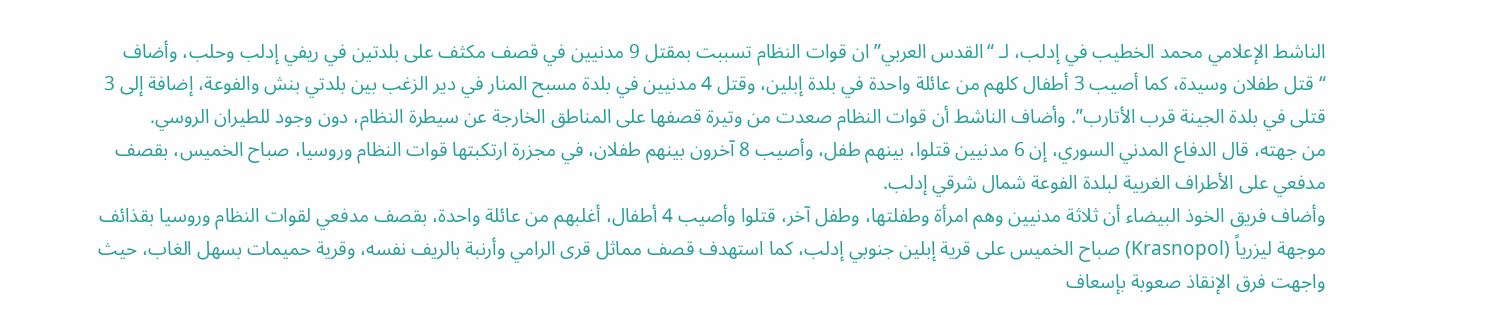الناشط الإعلامي محمد الخطيب في إدلب، لـ “القدس العربي” ان قوات النظام تسببت بمقتل 9 مدنيين في قصف مكثف على بلدتين في ريفي إدلب وحلب، وأضاف “قتل طفلان وسيدة، كما أصيب 3 أطفال كلهم من عائلة واحدة في بلدة إبلين، وقتل 4 مدنيين في بلدة مسبح المنار في دير الزغب بين بلدتي بنش والفوعة، إضافة إلى 3 قتلى في بلدة الجينة قرب الأتارب”. وأضاف الناشط أن قوات النظام صعدت من وتيرة قصفها على المناطق الخارجة عن سيطرة النظام، دون وجود للطيران الروسي.
من جهته، قال الدفاع المدني السوري، إن 6 مدنيين قتلوا، بينهم طفل، وأصيب 8 آخرون بينهم طفلان، في مجزرة ارتكبتها قوات النظام وروسيا، صباح الخميس، بقصف مدفعي على الأطراف الغربية لبلدة الفوعة شمال شرقي إدلب.
وأضاف فريق الخوذ البيضاء أن ثلاثة مدنيين وهم امرأة وطفلتها، وطفل آخر، قتلوا وأصيب 4 أطفال، أغلبهم من عائلة واحدة، بقصف مدفعي لقوات النظام وروسيا بقذائف موجهة ليزرياً (Krasnopol) صباح الخميس على قرية إبلين جنوبي إدلب، كما استهدف قصف مماثل قرى الرامي وأرنبة بالريف نفسه، وقرية حميمات بسهل الغاب، حيث واجهت فرق الإنقاذ صعوبة بإسعاف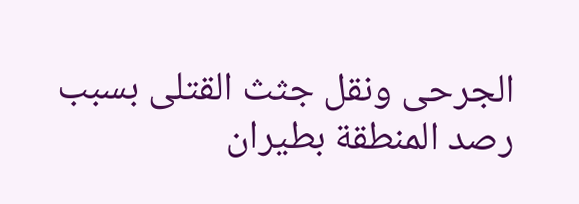الجرحى ونقل جثث القتلى بسبب رصد المنطقة بطيران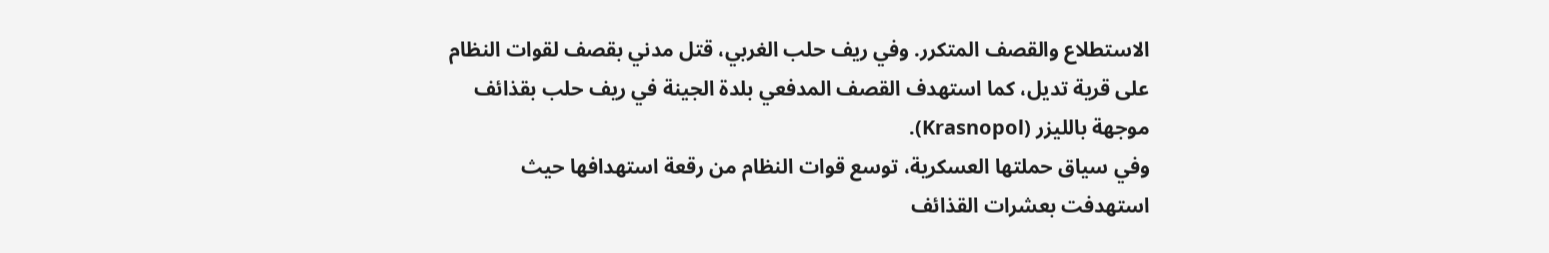الاستطلاع والقصف المتكرر. وفي ريف حلب الغربي، قتل مدني بقصف لقوات النظام على قرية تديل، كما استهدف القصف المدفعي بلدة الجينة في ريف حلب بقذائف موجهة بالليزر (Krasnopol).
وفي سياق حملتها العسكرية، توسع قوات النظام من رقعة استهدافها حيث استهدفت بعشرات القذائف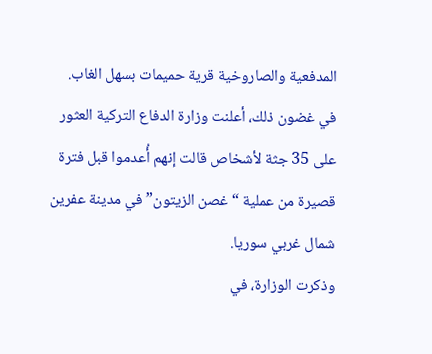المدفعية والصاروخية قرية حميمات بسهل الغاب.
في غضون ذلك، أعلنت وزارة الدفاع التركية العثور على 35 جثة لأشخاص قالت إنهم أُعدموا قبل فترة قصيرة من عملية “غصن الزيتون” في مدينة عفرين شمال غربي سوريا.
وذكرت الوزارة، في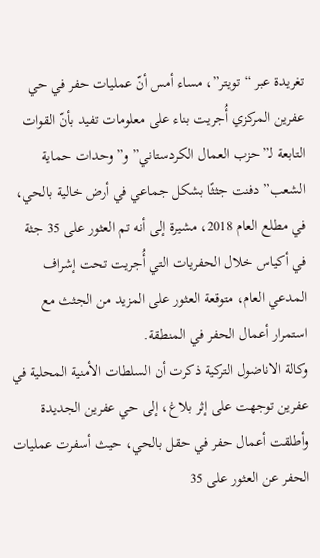تغريدة عبر “تويتر”، مساء أمس أنّ عمليات حفر في حي عفرين المركزي أُجريت بناء على معلومات تفيد بأنّ القوات التابعة لـ”حزب العمال الكردستاني” و”وحدات حماية الشعب” دفنت جثثًا بشكل جماعي في أرض خالية بالحي، في مطلع العام 2018، مشيرة إلى أنه تم العثور على 35 جثة في أكياس خلال الحفريات التي أُجريت تحت إشراف المدعي العام، متوقعة العثور على المزيد من الجثث مع استمرار أعمال الحفر في المنطقة.
وكالة الاناضول التركية ذكرت أن السلطات الأمنية المحلية في عفرين توجهت على إثر بلاغ، إلى حي عفرين الجديدة وأطلقت أعمال حفر في حقل بالحي، حيث أسفرت عمليات الحفر عن العثور على 35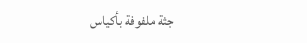جثة ملفوفة بأكياس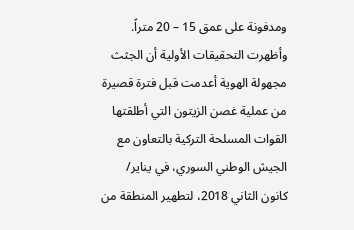ومدفونة على عمق 15 – 20 متراً.
وأظهرت التحقيقات الأولية أن الجثث مجهولة الهوية أعدمت قبل فترة قصيرة من عملية غصن الزيتون التي أطلقتها القوات المسلحة التركية بالتعاون مع الجيش الوطني السوري، في يناير/ كانون الثاني 2018، لتطهير المنطقة من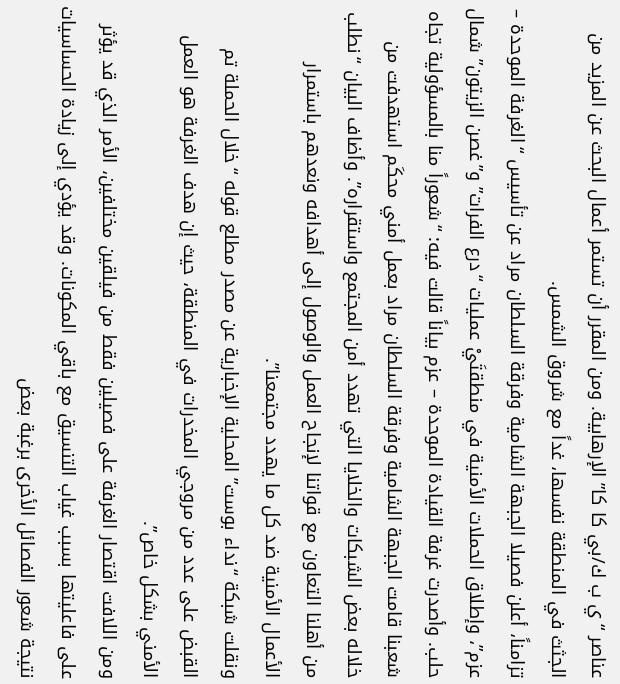عناصر “ي ب ك/بي كا كا” الإرهابية. ومن المقرر أن تستمر أعمال البحث عن المزيد من الجثث في المنطقة نفسها، غداً مع شروق الشمس.
تزامناً، أعلن فصيلا الجبهة الشامية وفرقة السلطان مراد عن تأسيس “الغرفة الموحدة – عزم”، وإطلاق الحملات الأمنية في منطقتَيْ عمليات “درع الفرات” و”غصن الزيتون” شمال حلب. وأصدرت غرفة القيادة الموحدة – عزم بياناً قالت فيه: “شعوراً منا بالمسؤولية تجاه شعبنا قامت الجبهة الشامية وفرقة السلطان مراد بعمل أمني محكَم استهدفت من خلاله بعض الشبكات والخلايا التي تهدد أمن المجتمع واستقراره”. وأضاف البيان “نطلب من أهلنا التعاون مع قواتنا لإنجاح العمل والوصول إلى أهدافه ونعدهم باستمرار الأعمال الأمنية ضد كل ما يهدد مجتمعنا”.
ونقلت شبكة “نداء بوست” المحلية الإخبارية عن مصدر مطلع قوله “خلال الحملة تم القبض على عدد من مروجي المخدرات في المنطقة، حيث إن هدف الغرفة هو العمل الأمني بشكل خاص”.
ومن اللافت اقتصار الغرفة على فصيلين فقط من فيلقين مختلفين، الأمر الذي قد يؤثر على فاعليتها بسبب غياب التنسيق مع باقي المكونات. وقد يؤدي إلى زيادة الحساسيات نتيجة شعور الفصائل الأخرى برغبة بعض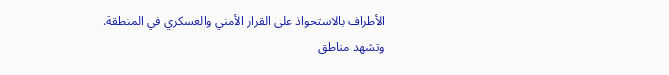الأطراف بالاستحواذ على القرار الأمني والعسكري في المنطقة.
وتشهد مناطق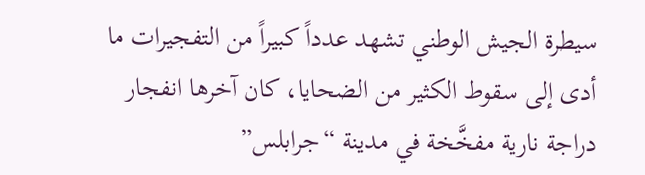سيطرة الجيش الوطني تشهد عدداً كبيراً من التفجيرات ما أدى إلى سقوط الكثير من الضحايا، كان آخرها انفجار دراجة نارية مفخَّخة في مدينة “جرابلس”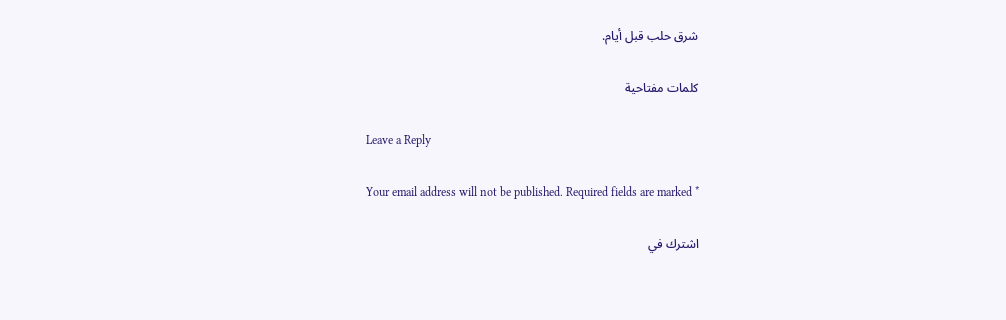شرق حلب قبل أيام.

كلمات مفتاحية

Leave a Reply

Your email address will not be published. Required fields are marked *

اشترك في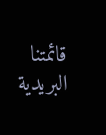قائمتنا البريدية